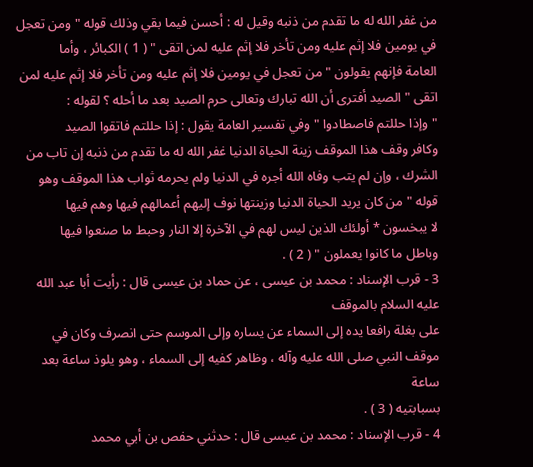من غفر الله له ما تقدم من ذنبه وقيل له : أحسن فيما بقي وذلك قوله " ومن تعجل
في يومين فلا إثم عليه ومن تأخر فلا إثم عليه لمن اتقى " ( 1 ) الكبائر ، وأما
العامة فإنهم يقولون " من تعجل في يومين فلا إثم عليه ومن تأخر فلا إثم عليه لمن
اتقى " الصيد أفترى أن الله تبارك وتعالى حرم الصيد بعد ما أحله ؟ لقوله :
" وإذا حللتم فاصطادوا " وفي تفسير العامة يقول : إذا حللتم فاتقوا الصيد
وكافر وقف هذا الموقف زينة الحياة الدنيا غفر الله له ما تقدم من ذنبه إن تاب من
الشرك ، وإن لم يتب وفاه الله أجره في الدنيا ولم يحرمه ثواب هذا الموقف وهو
قوله " من كان يريد الحياة الدنيا وزينتها نوف إليهم أعمالهم فيها وهم فيها
لا يبخسون * أولئك الذين ليس لهم في الآخرة إلا النار وحبط ما صنعوا فيها
وباطل ما كانوا يعملون " ( 2 ) .
3 - قرب الإسناد : محمد بن عيسى ، عن حماد بن عيسى قال : رأيت أبا عبد الله عليه السلام بالموقف
على بغلة رافعا يده إلى السماء عن يساره وإلى الموسم حتى انصرف وكان في
موقف النبي صلى الله عليه وآله ، وظاهر كفيه إلى السماء ، وهو يلوذ ساعة بعد ساعة
بسبابتيه ( 3 ) .
4 - قرب الإسناد : محمد بن عيسى قال : حدثني حفص بن أبي محمد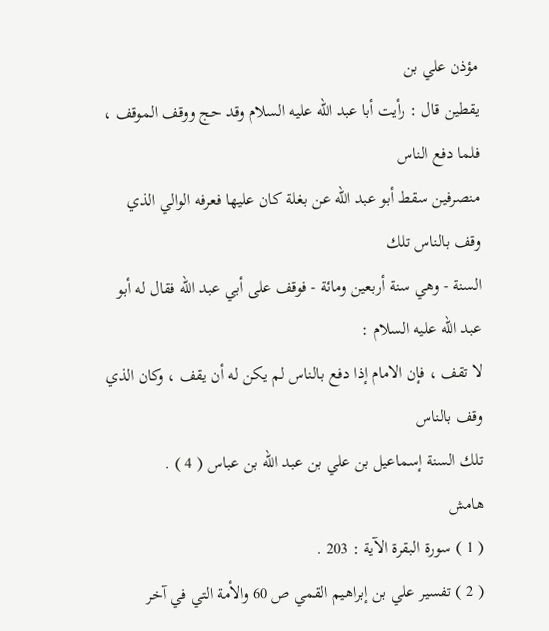مؤذن علي بن
يقطين قال : رأيت أبا عبد الله عليه السلام وقد حج ووقف الموقف ، فلما دفع الناس
منصرفين سقط أبو عبد الله عن بغلة كان عليها فعرفه الوالي الذي وقف بالناس تلك
السنة - وهي سنة أربعين ومائة - فوقف على أبي عبد الله فقال له أبو عبد الله عليه السلام :
لا تقف ، فإن الامام إذا دفع بالناس لم يكن له أن يقف ، وكان الذي وقف بالناس
تلك السنة إسماعيل بن علي بن عبد الله بن عباس ( 4 ) .
هامش
( 1 ) سورة البقرة الآية : 203 .
( 2 ) تفسير علي بن إبراهيم القمي ص 60 والأمة التي في آخر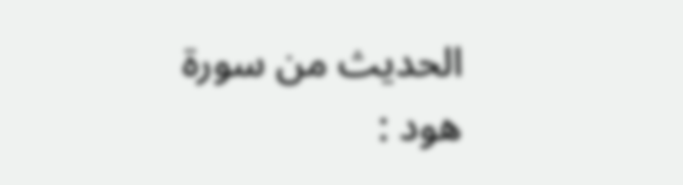الحديث من سورة
هود :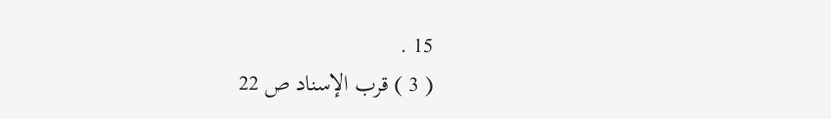15 .
( 3 ) قرب الإسناد ص 22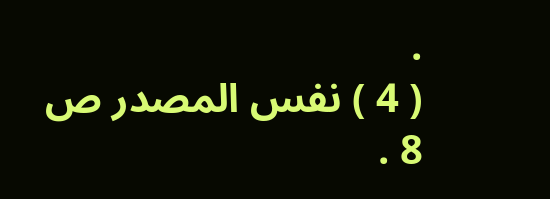.
( 4 ) نفس المصدر ص 8 .